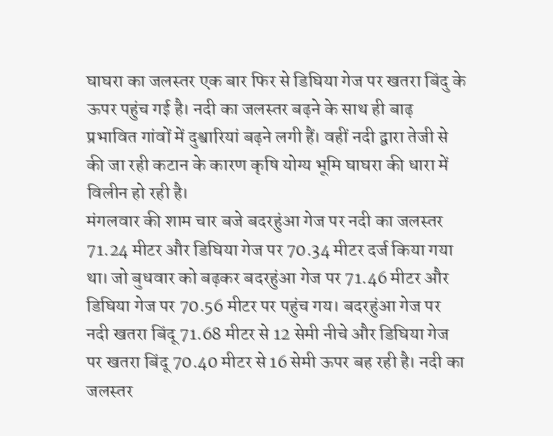घाघरा का जलस्तर एक बार फिर से डिघिया गेज पर खतरा बिंदु के ऊपर पहुंच गई है। नदी का जलस्तर बढ़ने के साथ ही बाढ़ प्रभावित गांवों में दुश्वारियां बढ़ने लगी हैं। वहीं नदी द्वारा तेजी से की जा रही कटान के कारण कृषि योग्य भूमि घाघरा की धारा में विलीन हो रही है।
मंगलवार की शाम चार बजे बदरहुंआ गेज पर नदी का जलस्तर 71.24 मीटर और डिघिया गेज पर 70.34 मीटर दर्ज किया गया था। जो बुधवार को बढ़कर बदरहुंआ गेज पर 71.46 मीटर और डिघिया गेज पर 70.56 मीटर पर पहुंच गय। बदरहुंआ गेज पर नदी खतरा बिंदू 71.68 मीटर से 12 सेमी नीचे और डिघिया गेज पर खतरा बिंदू 70.40 मीटर से 16 सेमी ऊपर बह रही है। नदी का जलस्तर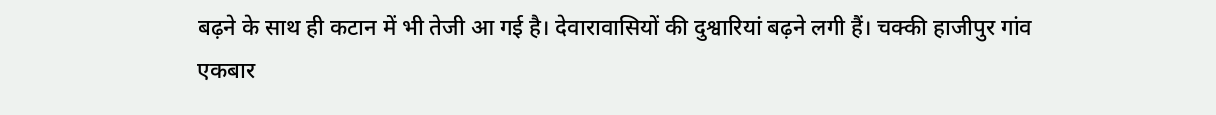बढ़ने के साथ ही कटान में भी तेजी आ गई है। देवारावासियों की दुश्वारियां बढ़ने लगी हैं। चक्की हाजीपुर गांव एकबार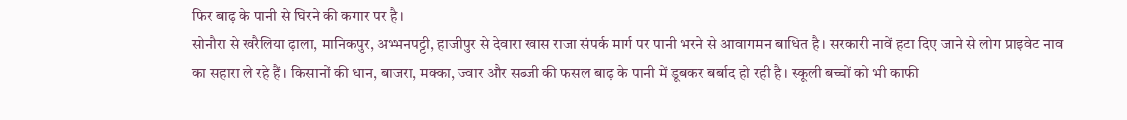फिर बाढ़ के पानी से घिरने की कगार पर है।
सोनौरा से खरैलिया ढ़ाला, मानिकपुर, अभ्भनपट्टी, हाजीपुर से देवारा खास राजा संपर्क मार्ग पर पानी भरने से आवागमन बाधित है। सरकारी नावें हटा दिए जाने से लोग प्राइवेट नाव का सहारा ले रहे हैं। किसानों की धान, बाजरा, मक्का, ज्वार और सब्जी की फसल बाढ़ के पानी में डूबकर बर्बाद हो रही है। स्कूली बच्चों को भी काफी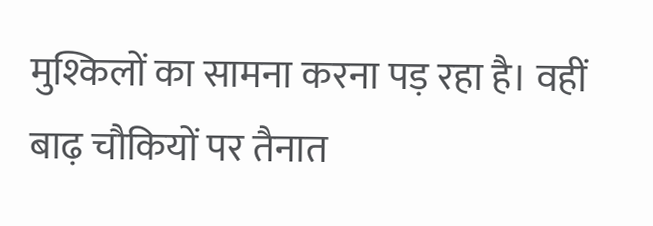मुश्किलों का सामना करना पड़ रहा है। वहीं बाढ़ चौकियों पर तैनात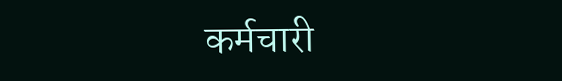कर्मचारी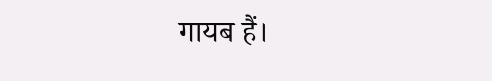गायब हैं।